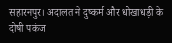सहारनपुर। अदालत ने दुष्कर्म और धोखाधड़ी के दोषी पकंज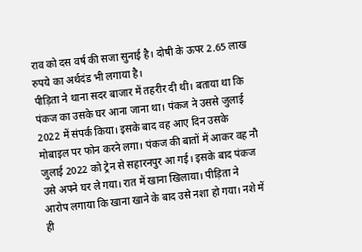राव को दस वर्ष की सजा सुनाई है। दोषी के ऊपर 2.65 लाख रुपये का अर्थदंड भी लगाया है।
पीड़िता ने थाना सदर बाजार में तहरीर दी थी। बताया था कि पंकज का उसके घर आना जाना था। पंकज ने उससे जुलाई 2022 में संपर्क किया। इसके बाद वह आए दिन उसके मोबाइल पर फोन करने लगा। पंकज की बातों में आकर वह नौ जुलाई 2022 को ट्रेन से सहारनपुर आ गई। इसके बाद पंकज उसे अपने घर ले गया। रात में खाना खिलाया। पीड़िता ने आरोप लगाया कि खाना खाने के बाद उसे नशा हो गया। नशे में ही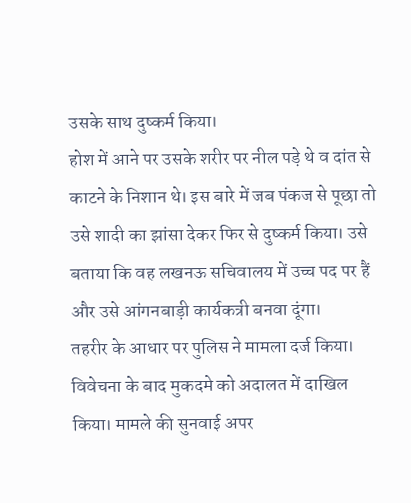उसके साथ दुष्कर्म किया।
होश में आने पर उसके शरीर पर नील पड़े थे व दांत से काटने के निशान थे। इस बारे में जब पंकज से पूछा तो उसे शादी का झांसा देकर फिर से दुष्कर्म किया। उसे बताया कि वह लखनऊ सचिवालय में उच्च पद पर हैं और उसे आंगनबाड़ी कार्यकत्री बनवा दूंगा।
तहरीर के आधार पर पुलिस ने मामला दर्ज किया। विवेचना के बाद मुकदमे को अदालत में दाखिल किया। मामले की सुनवाई अपर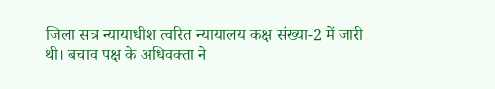जिला सत्र न्यायाधीश त्वरित न्यायालय कक्ष संख्या-2 में जारी थी। बचाव पक्ष के अधिवक्ता ने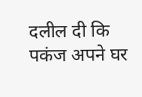दलील दी कि पकंज अपने घर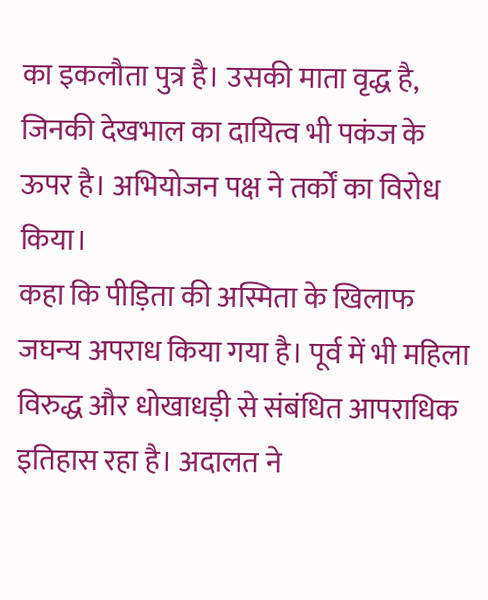का इकलौता पुत्र है। उसकी माता वृद्ध है, जिनकी देखभाल का दायित्व भी पकंज के ऊपर है। अभियोजन पक्ष ने तर्कों का विरोध किया।
कहा कि पीड़िता की अस्मिता के खिलाफ जघन्य अपराध किया गया है। पूर्व में भी महिला विरुद्ध और धोखाधड़ी से संबंधित आपराधिक इतिहास रहा है। अदालत ने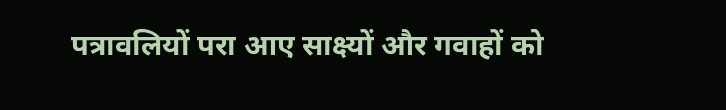पत्रावलियों परा आए साक्ष्यों और गवाहों को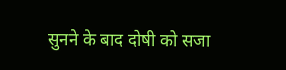सुनने के बाद दोषी को सजा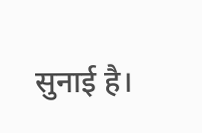सुनाई है।